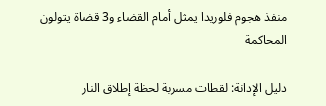منفذ هجوم فلوريدا يمثل أمام القضاء و3 قضاة يتولون المحاكمة

دليل الإدانة: لقطات مسربة لحظة إطلاق النار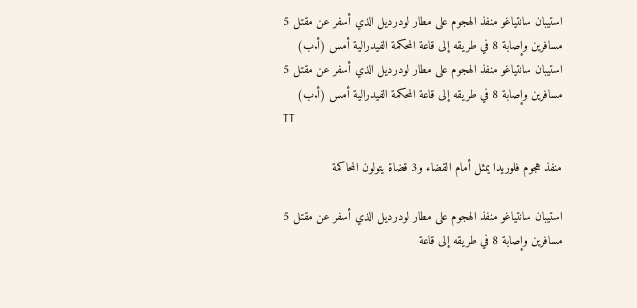استيبان سانتياغو منفذ الهجوم على مطار لودرديل الذي أسفر عن مقتل 5 مسافرين وإصابة 8 في طريقه إلى قاعة المحكمة الفيدرالية أمس (أ.ب)
استيبان سانتياغو منفذ الهجوم على مطار لودرديل الذي أسفر عن مقتل 5 مسافرين وإصابة 8 في طريقه إلى قاعة المحكمة الفيدرالية أمس (أ.ب)
TT

منفذ هجوم فلوريدا يمثل أمام القضاء و3 قضاة يتولون المحاكمة

استيبان سانتياغو منفذ الهجوم على مطار لودرديل الذي أسفر عن مقتل 5 مسافرين وإصابة 8 في طريقه إلى قاعة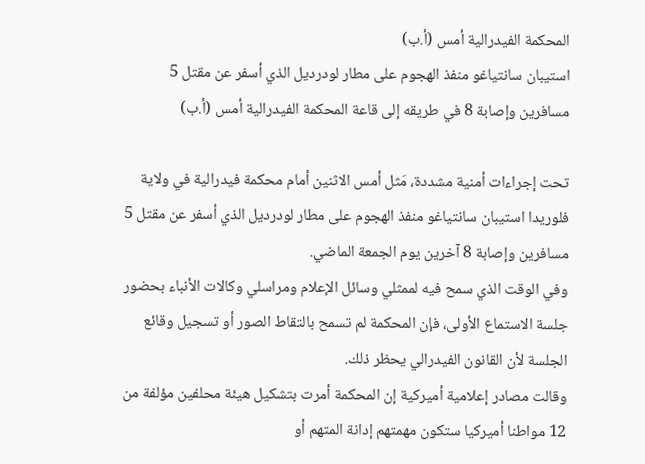المحكمة الفيدرالية أمس (أ.ب)
استيبان سانتياغو منفذ الهجوم على مطار لودرديل الذي أسفر عن مقتل 5 مسافرين وإصابة 8 في طريقه إلى قاعة المحكمة الفيدرالية أمس (أ.ب)

تحت إجراءات أمنية مشددة، مَثل أمس الاثنين أمام محكمة فيدرالية في ولاية فلوريدا استيبان سانتياغو منفذ الهجوم على مطار لودرديل الذي أسفر عن مقتل 5 مسافرين وإصابة 8 آخرين يوم الجمعة الماضي.
وفي الوقت الذي سمح فيه لممثلي وسائل الإعلام ومراسلي وكالات الأنباء بحضور جلسة الاستماع الأولى، فإن المحكمة لم تسمح بالتقاط الصور أو تسجيل وقائع الجلسة لأن القانون الفيدرالي يحظر ذلك.
وقالت مصادر إعلامية أميركية إن المحكمة أمرت بتشكيل هيئة محلفين مؤلفة من 12 مواطنا أميركيا ستكون مهمتهم إدانة المتهم أو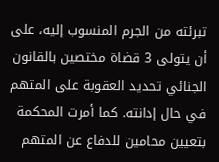تبرئته من الجرم المنسوب إليه، على أن يتولى 3 قضاة مختصين بالقانون الجنائي تحديد العقوبة على المتهم في حال إدانته. كما أمرت المحكمة بتعيين محامين للدفاع عن المتهم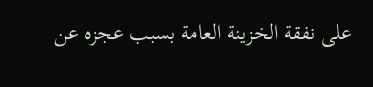على نفقة الخزينة العامة بسبب عجزه عن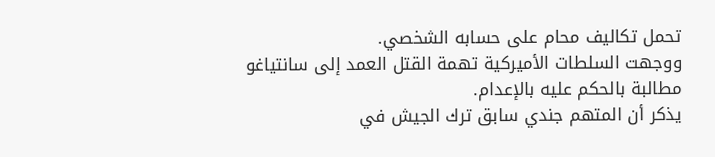تحمل تكاليف محام على حسابه الشخصي.
ووجهت السلطات الأميركية تهمة القتل العمد إلى سانتياغو مطالبة بالحكم عليه بالإعدام.
يذكر أن المتهم جندي سابق ترك الجيش في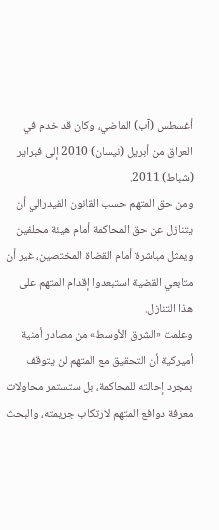أغسطس (آب) الماضي، وكان قد خدم في العراق من أبريل (نيسان) 2010 إلى فبراير (شباط) 2011.
ومن حق المتهم حسب القانون الفيدرالي أن يتنازل عن حق المحاكمة أمام هيئة محلفين ويمثل مباشرة أمام القضاة المختصين، غير أن متابعي القضية استبعدوا إقدام المتهم على هذا التنازل.
وعلمت «الشرق الأوسط» من مصادر أمنية أميركية أن التحقيق مع المتهم لن يتوقف بمجرد إحالته للمحاكمة، بل ستستمر محاولات معرفة دوافع المتهم لارتكاب جريمته، والبحث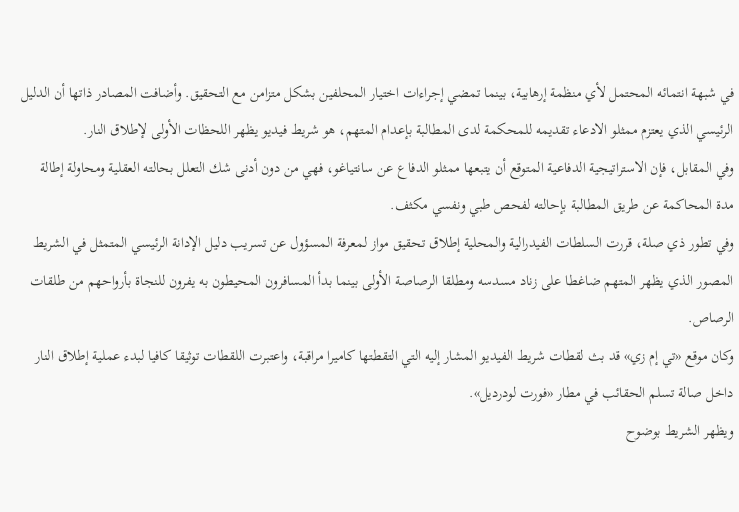في شبهة انتمائه المحتمل لأي منظمة إرهابية، بينما تمضي إجراءات اختيار المحلفين بشكل متزامن مع التحقيق. وأضافت المصادر ذاتها أن الدليل الرئيسي الذي يعتزم ممثلو الادعاء تقديمه للمحكمة لدى المطالبة بإعدام المتهم، هو شريط فيديو يظهر اللحظات الأولى لإطلاق النار.
وفي المقابل، فإن الاستراتيجية الدفاعية المتوقع أن يتبعها ممثلو الدفاع عن سانتياغو، فهي من دون أدنى شك التعلل بحالته العقلية ومحاولة إطالة مدة المحاكمة عن طريق المطالبة بإحالته لفحص طبي ونفسي مكثف.
وفي تطور ذي صلة، قررت السلطات الفيدرالية والمحلية إطلاق تحقيق مواز لمعرفة المسؤول عن تسريب دليل الإدانة الرئيسي المتمثل في الشريط المصور الذي يظهر المتهم ضاغطا على زناد مسدسه ومطلقا الرصاصة الأولى بينما بدأ المسافرون المحيطون به يفرون للنجاة بأرواحهم من طلقات الرصاص.
وكان موقع «تي إم زي» قد بث لقطات شريط الفيديو المشار إليه التي التقطتها كاميرا مراقبة، واعتبرت اللقطات توثيقا كافيا لبدء عملية إطلاق النار داخل صالة تسلم الحقائب في مطار «فورت لودرديل».
ويظهر الشريط بوضوح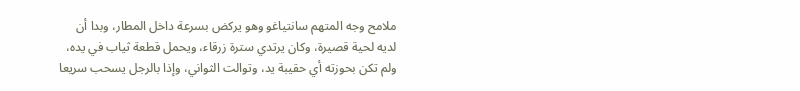ملامح وجه المتهم سانتياغو وهو يركض بسرعة داخل المطار، وبدا أن لديه لحية قصيرة، وكان يرتدي سترة زرقاء، ويحمل قطعة ثياب في يده، ولم تكن بحوزته أي حقيبة يد، وتوالت الثواني، وإذا بالرجل يسحب سريعا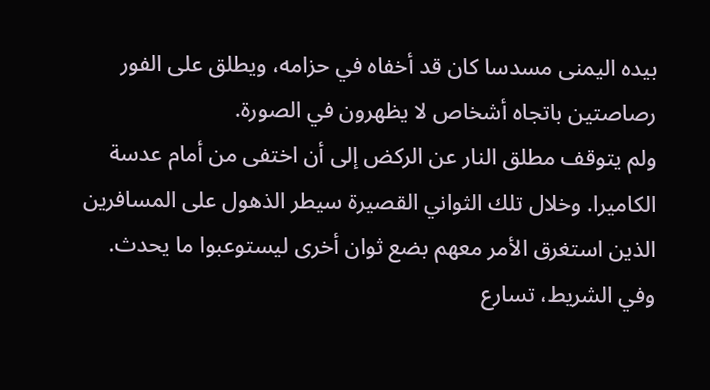بيده اليمنى مسدسا كان قد أخفاه في حزامه، ويطلق على الفور رصاصتين باتجاه أشخاص لا يظهرون في الصورة.
ولم يتوقف مطلق النار عن الركض إلى أن اختفى من أمام عدسة الكاميرا. وخلال تلك الثواني القصيرة سيطر الذهول على المسافرين الذين استغرق الأمر معهم بضع ثوان أخرى ليستوعبوا ما يحدث. وفي الشريط، تسارع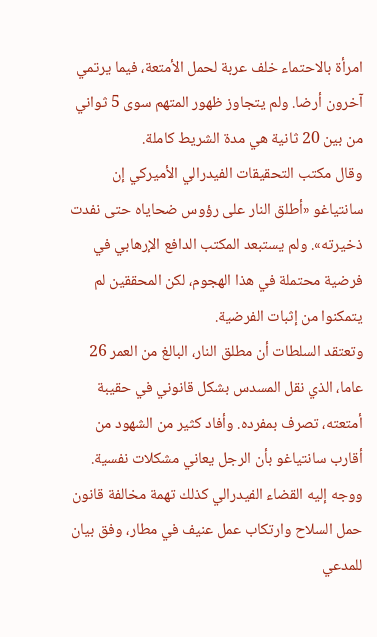امرأة بالاحتماء خلف عربة لحمل الأمتعة، فيما يرتمي آخرون أرضا. ولم يتجاوز ظهور المتهم سوى 5 ثواني من بين 20 ثانية هي مدة الشريط كاملة.
وقال مكتب التحقيقات الفيدرالي الأميركي إن سانتياغو «أطلق النار على رؤوس ضحاياه حتى نفدت ذخيرته». ولم يستبعد المكتب الدافع الإرهابي في فرضية محتملة في هذا الهجوم، لكن المحققين لم يتمكنوا من إثبات الفرضية.
وتعتقد السلطات أن مطلق النار، البالغ من العمر 26 عاما، الذي نقل المسدس بشكل قانوني في حقيبة أمتعته، تصرف بمفرده. وأفاد كثير من الشهود من أقارب سانتياغو بأن الرجل يعاني مشكلات نفسية. ووجه إليه القضاء الفيدرالي كذلك تهمة مخالفة قانون حمل السلاح وارتكاب عمل عنيف في مطار، وفق بيان للمدعي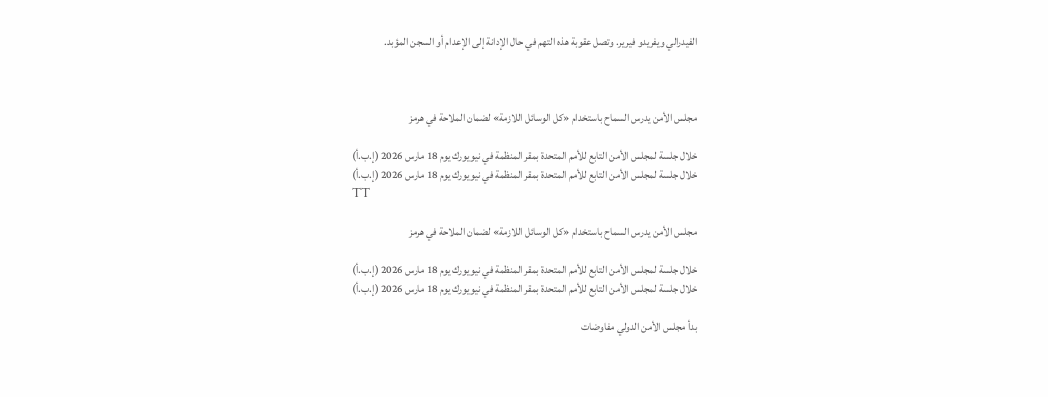الفيدرالي ويفريدو فيرير. وتصل عقوبة هذه التهم في حال الإدانة إلى الإعدام أو السجن المؤبد.



مجلس الأمن يدرس السماح باستخدام «كل الوسائل اللازمة» لضمان الملاحة في هرمز

خلال جلسة لمجلس الأمن التابع للأمم المتحدة بمقر المنظمة في نيويورك يوم 18 مارس 2026 (إ.ب.أ)
خلال جلسة لمجلس الأمن التابع للأمم المتحدة بمقر المنظمة في نيويورك يوم 18 مارس 2026 (إ.ب.أ)
TT

مجلس الأمن يدرس السماح باستخدام «كل الوسائل اللازمة» لضمان الملاحة في هرمز

خلال جلسة لمجلس الأمن التابع للأمم المتحدة بمقر المنظمة في نيويورك يوم 18 مارس 2026 (إ.ب.أ)
خلال جلسة لمجلس الأمن التابع للأمم المتحدة بمقر المنظمة في نيويورك يوم 18 مارس 2026 (إ.ب.أ)

بدأ مجلس الأمن الدولي مفاوضات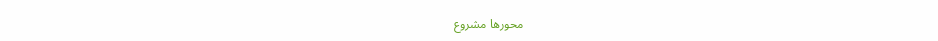محورها مشروع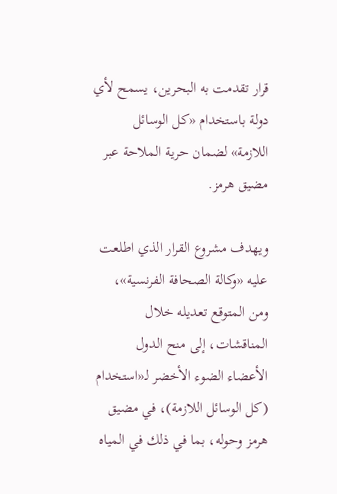قرار تقدمت به البحرين، يسمح لأي دولة باستخدام «كل الوسائل اللازمة» لضمان حرية الملاحة عبر مضيق هرمز.

ويهدف مشروع القرار الذي اطلعت عليه «وكالة الصحافة الفرنسية»، ومن المتوقع تعديله خلال المناقشات، إلى منح الدول الأعضاء الضوء الأخضر لـ«استخدام (كل الوسائل اللازمة)، في مضيق هرمز وحوله، بما في ذلك في المياه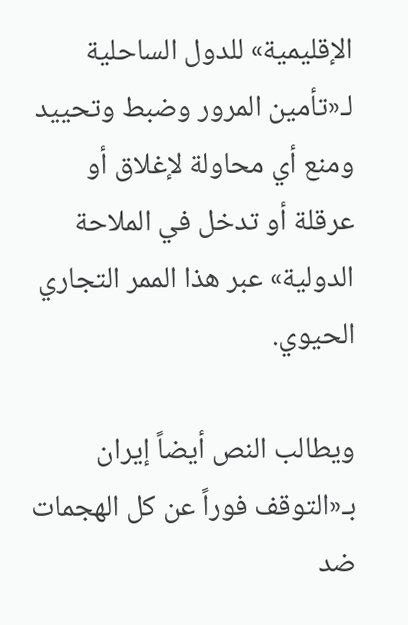الإقليمية» للدول الساحلية لـ«تأمين المرور وضبط وتحييد ومنع أي محاولة لإغلاق أو عرقلة أو تدخل في الملاحة الدولية» عبر هذا الممر التجاري الحيوي.

ويطالب النص أيضاً إيران بـ«التوقف فوراً عن كل الهجمات ضد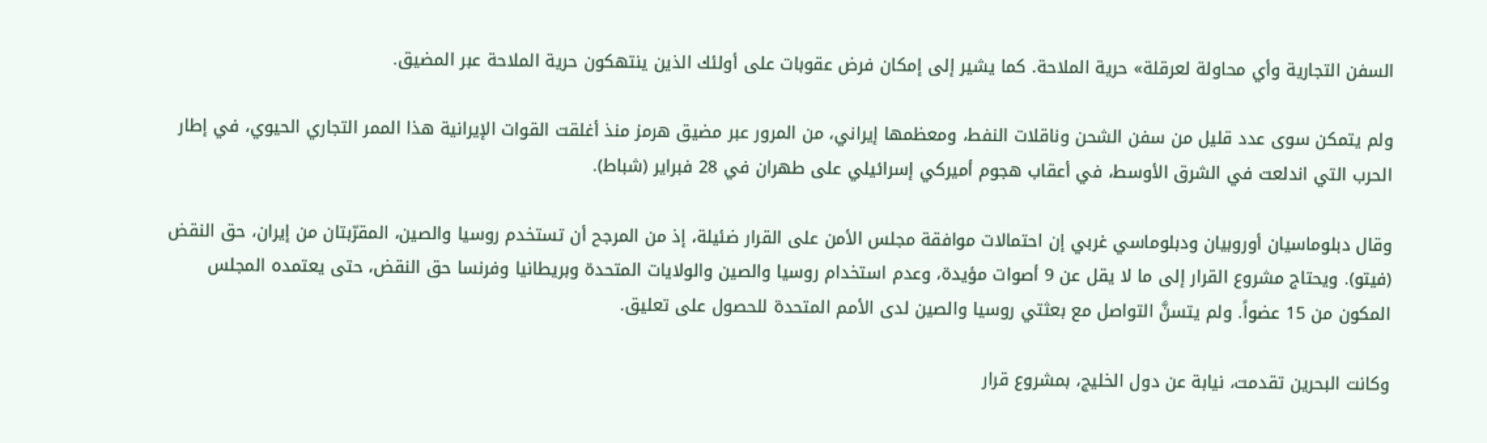السفن التجارية وأي محاولة لعرقلة» حرية الملاحة. كما يشير إلى إمكان فرض عقوبات على أولئك الذين ينتهكون حرية الملاحة عبر المضيق.

ولم يتمكن سوى عدد قليل من سفن الشحن وناقلات النفط، ومعظمها إيراني، من المرور عبر مضيق هرمز منذ أغلقت القوات الإيرانية هذا الممر التجاري الحيوي، في إطار الحرب التي اندلعت في الشرق الأوسط، في أعقاب هجوم أميركي إسرائيلي على طهران في 28 فبراير (شباط).

وقال دبلوماسيان أوروبيان ودبلوماسي غربي إن احتمالات موافقة مجلس الأمن على القرار ضئيلة، إذ من المرجح أن تستخدم روسيا ‌والصين، المقرّبتان من إيران، حق النقض (فيتو). ويحتاج مشروع القرار إلى ما لا يقل عن 9 أصوات مؤيدة، وعدم استخدام روسيا والصين والولايات المتحدة وبريطانيا وفرنسا حق النقض، حتى يعتمده المجلس المكون من 15 عضواً. ولم يتسنَّ التواصل مع بعثتي روسيا والصين لدى الأمم المتحدة للحصول على تعليق.

وكانت البحرين تقدمت، نيابة عن دول الخليج، بمشروع قرار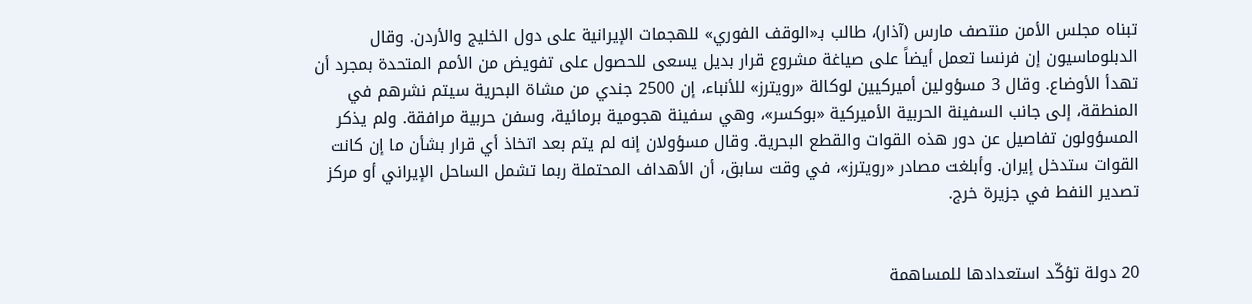تبناه مجلس الأمن منتصف مارس (آذار)، طالب بـ«الوقف الفوري» للهجمات الإيرانية على دول الخليج والأردن. وقال الدبلوماسيون إن فرنسا تعمل أيضاً على صياغة مشروع قرار بديل يسعى للحصول على تفويض من الأمم المتحدة بمجرد أن تهدأ الأوضاع. وقال 3 مسؤولين أميركيين لوكالة «رويترز» للأنباء، إن 2500 جندي من مشاة البحرية سيتم نشرهم في المنطقة، إلى جانب السفينة الحربية الأميركية «بوكسر»، وهي سفينة هجومية برمائية، وسفن حربية مرافقة. ولم يذكر المسؤولون تفاصيل عن دور هذه القوات والقطع البحرية. وقال مسؤولان إنه لم يتم بعد اتخاذ أي قرار بشأن ما إن كانت القوات ستدخل إيران. وأبلغت مصادر «رويترز»، في وقت سابق، أن الأهداف المحتملة ربما تشمل الساحل الإيراني أو مركز تصدير النفط في جزيرة خرج.


20 دولة تؤكّد استعدادها للمساهمة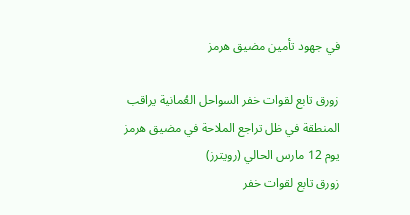في جهود تأمين مضيق هرمز

زورق تابع لقوات خفر السواحل العُمانية يراقب المنطقة في ظل تراجع الملاحة في مضيق هرمز يوم 12 مارس الحالي (رويترز)
زورق تابع لقوات خفر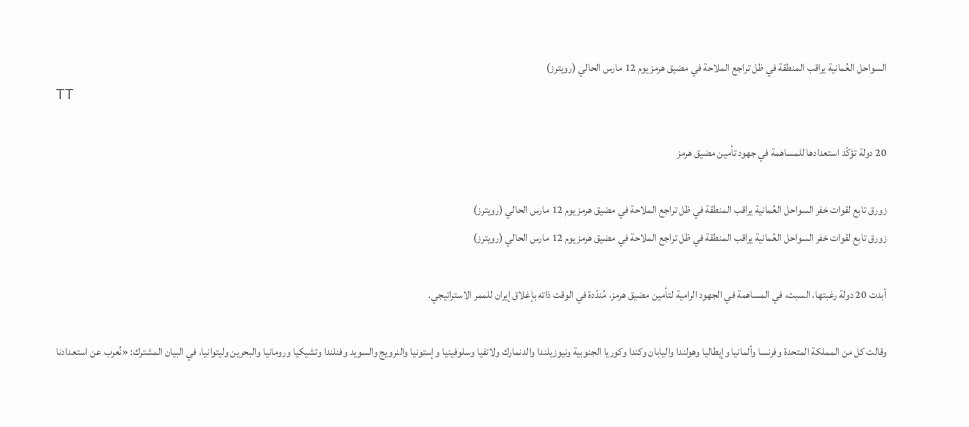السواحل العُمانية يراقب المنطقة في ظل تراجع الملاحة في مضيق هرمز يوم 12 مارس الحالي (رويترز)
TT

20 دولة تؤكّد استعدادها للمساهمة في جهود تأمين مضيق هرمز

زورق تابع لقوات خفر السواحل العُمانية يراقب المنطقة في ظل تراجع الملاحة في مضيق هرمز يوم 12 مارس الحالي (رويترز)
زورق تابع لقوات خفر السواحل العُمانية يراقب المنطقة في ظل تراجع الملاحة في مضيق هرمز يوم 12 مارس الحالي (رويترز)

أبدت 20 دولة رغبتها، السبت، في المساهمة في الجهود الرامية لتأمين مضيق هرمز، مُندّدة في الوقت ذاته بإغلاق إيران للممر الاستراتيجي.

وقالت كل من المملكة المتحدة وفرنسا وألمانيا وإيطاليا وهولندا واليابان وكندا وكوريا الجنوبية ونيوزيلندا والدنمارك ولاتفيا وسلوفينيا وإستونيا والنرويج والسويد وفنلندا وتشيكيا ورومانيا والبحرين وليتوانيا، في البيان المشترك: «نُعرب عن استعدادنا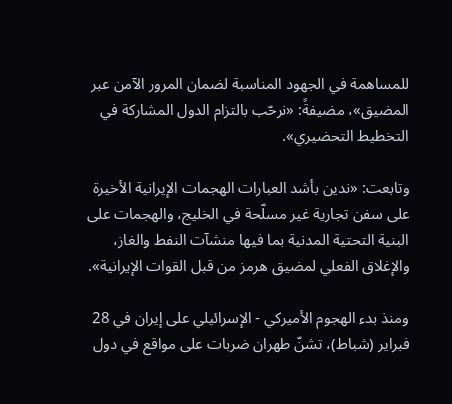للمساهمة في الجهود المناسبة لضمان المرور الآمن عبر المضيق»، مضيفةً: «نرحّب بالتزام الدول المشاركة في التخطيط التحضيري».

وتابعت: «ندين بأشد العبارات الهجمات الإيرانية الأخيرة على سفن تجارية غير مسلّحة في الخليج، والهجمات على البنية التحتية المدنية بما فيها منشآت النفط والغاز، والإغلاق الفعلي لمضيق هرمز من قبل القوات الإيرانية».

ومنذ بدء الهجوم الأميركي - الإسرائيلي على إيران في 28 فبراير (شباط)، تشنّ طهران ضربات على مواقع في دول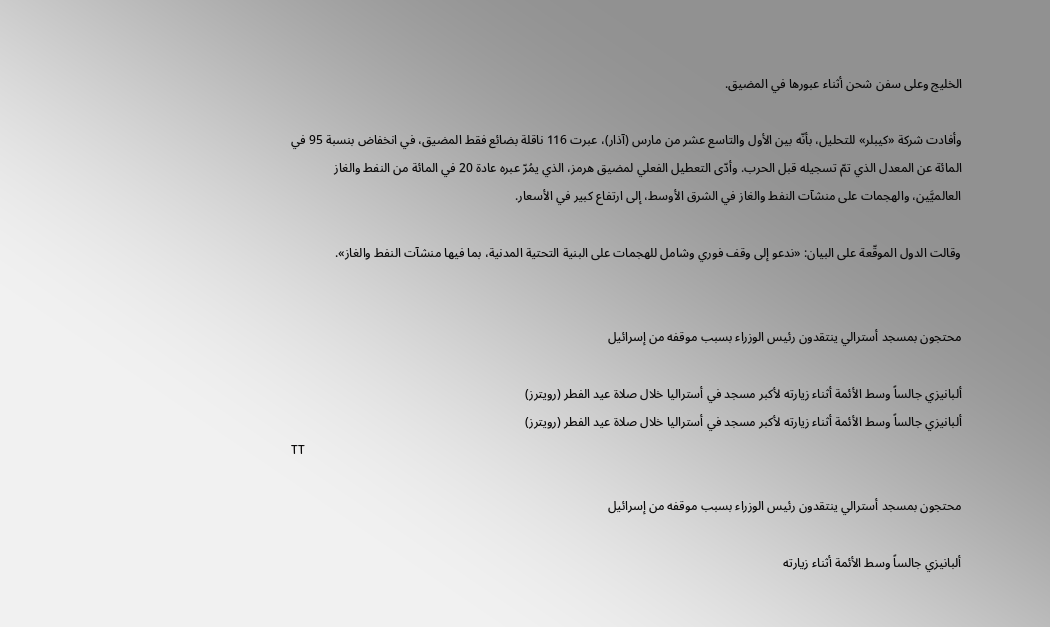الخليج وعلى سفن شحن أثناء عبورها في المضيق.

وأفادت شركة «كيبلر» للتحليل، بأنّه بين الأول والتاسع عشر من مارس (آذار)، عبرت 116 ناقلة بضائع فقط المضيق، في انخفاض بنسبة 95 في المائة عن المعدل الذي تمّ تسجيله قبل الحرب. وأدّى التعطيل الفعلي لمضيق هرمز، الذي يمُرّ عبره عادة 20 في المائة من النفط والغاز العالميَّين، والهجمات على منشآت النفط والغاز في الشرق الأوسط، إلى ارتفاع كبير في الأسعار.

وقالت الدول الموقّعة على البيان: «ندعو إلى وقف فوري وشامل للهجمات على البنية التحتية المدنية، بما فيها منشآت النفط والغاز».


محتجون بمسجد أسترالي ينتقدون رئيس الوزراء بسبب موقفه من إسرائيل

ألبانيزي جالساً وسط الأئمة أثناء زيارته لأكبر مسجد في أستراليا خلال صلاة عيد الفطر (رويترز)
ألبانيزي جالساً وسط الأئمة أثناء زيارته لأكبر مسجد في أستراليا خلال صلاة عيد الفطر (رويترز)
TT

محتجون بمسجد أسترالي ينتقدون رئيس الوزراء بسبب موقفه من إسرائيل

ألبانيزي جالساً وسط الأئمة أثناء زيارته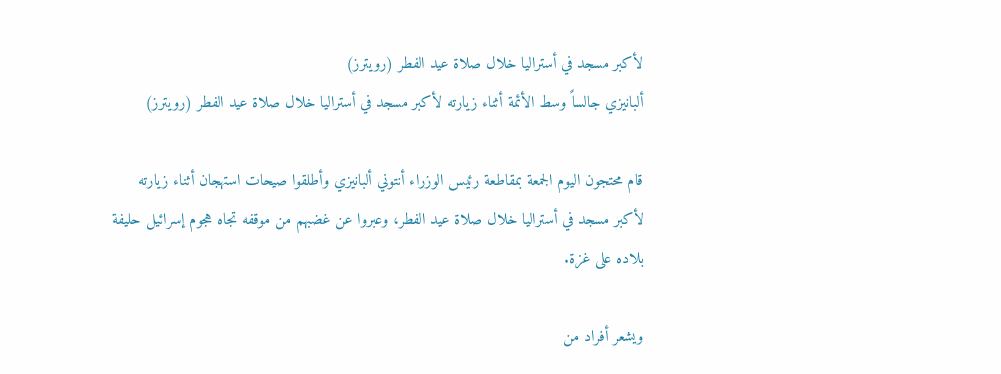لأكبر مسجد في أستراليا خلال صلاة عيد الفطر (رويترز)
ألبانيزي جالساً وسط الأئمة أثناء زيارته لأكبر مسجد في أستراليا خلال صلاة عيد الفطر (رويترز)

قام محتجون اليوم الجمعة بمقاطعة رئيس الوزراء أنتوني ألبانيزي وأطلقوا صيحات استهجان أثناء زيارته لأكبر مسجد في أستراليا خلال صلاة عيد الفطر، وعبروا عن غضبهم من موقفه تجاه هجوم إسرائيل حليفة بلاده على غزة.

ويشعر أفراد من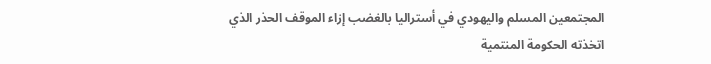المجتمعين المسلم واليهودي في أستراليا بالغضب إزاء الموقف الحذر الذي اتخذته الحكومة المنتمية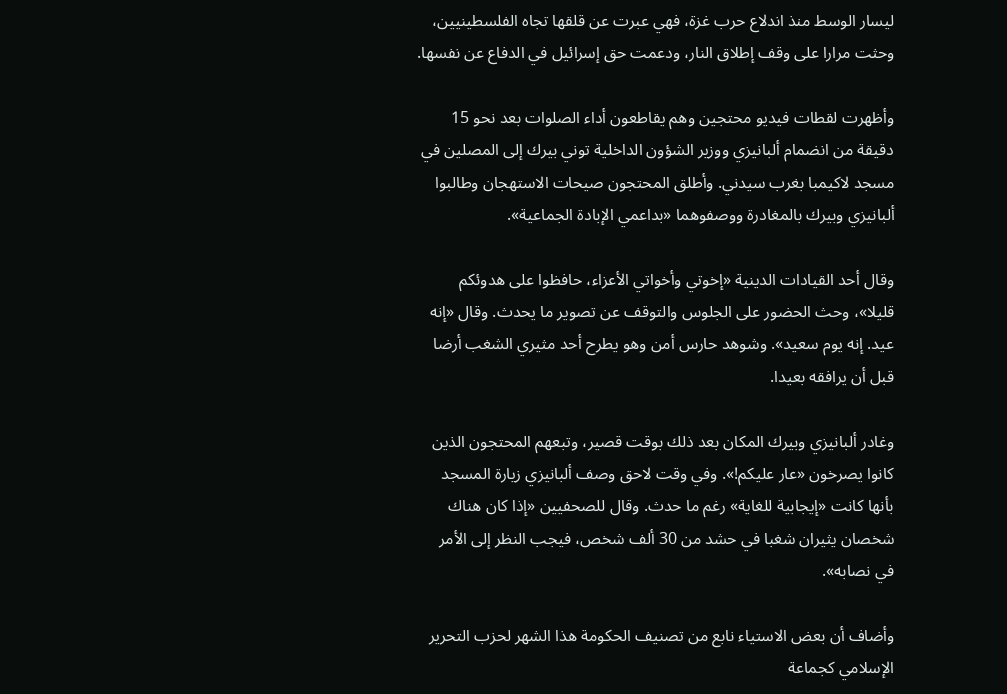ليسار الوسط منذ اندلاع حرب غزة، فهي عبرت عن قلقها تجاه الفلسطينيين، وحثت مرارا على وقف إطلاق النار، ودعمت حق إسرائيل في الدفاع عن نفسها.

وأظهرت لقطات فيديو محتجين وهم يقاطعون أداء الصلوات بعد نحو 15 دقيقة من انضمام ألبانيزي ووزير الشؤون الداخلية توني بيرك إلى المصلين في مسجد لاكيمبا بغرب سيدني. وأطلق المحتجون صيحات الاستهجان وطالبوا ألبانيزي وبيرك بالمغادرة ووصفوهما «بداعمي الإبادة الجماعية».

وقال أحد القيادات الدينية «إخوتي وأخواتي الأعزاء، حافظوا على هدوئكم قليلا»، وحث الحضور على الجلوس والتوقف عن تصوير ما يحدث. وقال «إنه عيد. إنه يوم سعيد». وشوهد حارس أمن وهو يطرح أحد مثيري الشغب أرضا قبل أن يرافقه بعيدا.

وغادر ألبانيزي وبيرك المكان بعد ذلك بوقت قصير، وتبعهم المحتجون الذين كانوا يصرخون «عار عليكم!». وفي وقت لاحق وصف ألبانيزي زيارة المسجد بأنها كانت «إيجابية للغاية» رغم ما حدث. وقال للصحفيين «إذا كان هناك شخصان يثيران شغبا في حشد من 30 ألف شخص، فيجب النظر إلى الأمر في نصابه».

وأضاف أن بعض الاستياء نابع من تصنيف الحكومة هذا الشهر لحزب التحرير الإسلامي كجماعة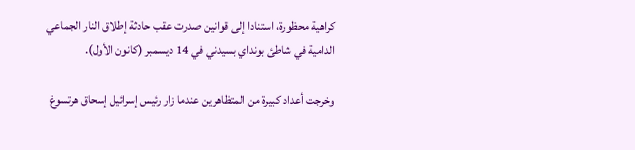كراهية محظورة، استنادا إلى قوانين صدرت عقب حادثة إطلاق النار الجماعي الدامية في شاطئ بونداي بسيدني في 14 ديسمبر (كانون الأول).

وخرجت أعداد كبيرة من المتظاهرين عندما زار رئيس إسرائيل إسحاق هرتسوغ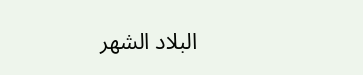البلاد الشهر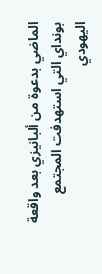الماضي بدعوة من ألبانيزي بعد واقعة بونداي التي استهدفت المجتمع اليهودي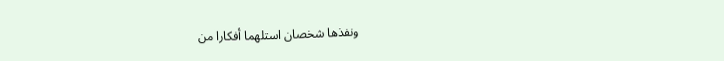ونفذها شخصان استلهما أفكارا من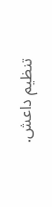تنظيم داعش.